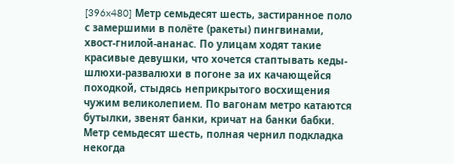[396x480] Метр семьдесят шесть, застиранное поло с замершими в полёте (ракеты) пингвинами, хвост-гнилой-ананас. По улицам ходят такие красивые девушки, что хочется стаптывать кеды-шлюхи-развалюхи в погоне за их качающейся походкой, стыдясь неприкрытого восхищения чужим великолепием. По вагонам метро катаются бутылки, звенят банки, кричат на банки бабки. Метр семьдесят шесть, полная чернил подкладка некогда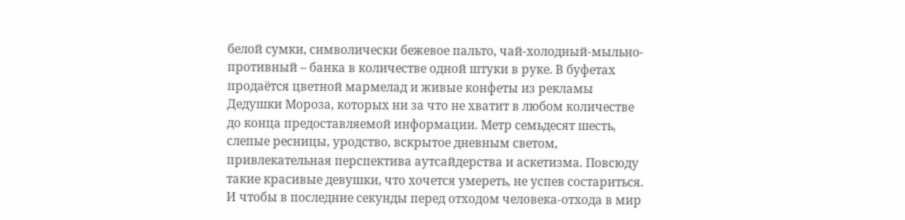белой сумки, символически бежевое пальто, чай-холодный-мыльно-противный – банка в количестве одной штуки в руке. В буфетах продаётся цветной мармелад и живые конфеты из рекламы Дедушки Мороза, которых ни за что не хватит в любом количестве до конца предоставляемой информации. Метр семьдесят шесть, слепые ресницы, уродство, вскрытое дневным светом, привлекательная перспектива аутсайдерства и аскетизма. Повсюду такие красивые девушки, что хочется умереть, не успев состариться. И чтобы в последние секунды перед отходом человека-отхода в мир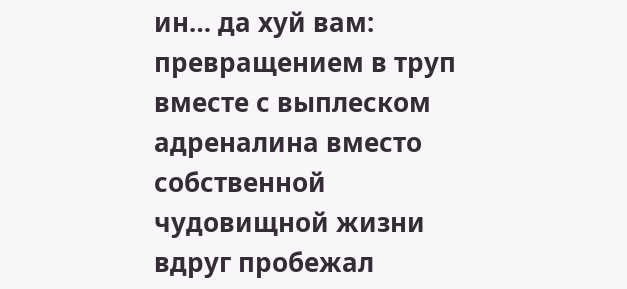ин… да хуй вам: превращением в труп вместе с выплеском адреналина вместо собственной чудовищной жизни вдруг пробежал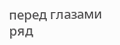перед глазами ряд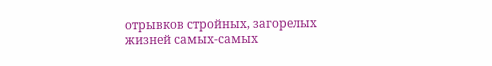отрывков стройных, загорелых жизней самых-самых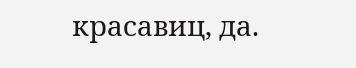красавиц, да.